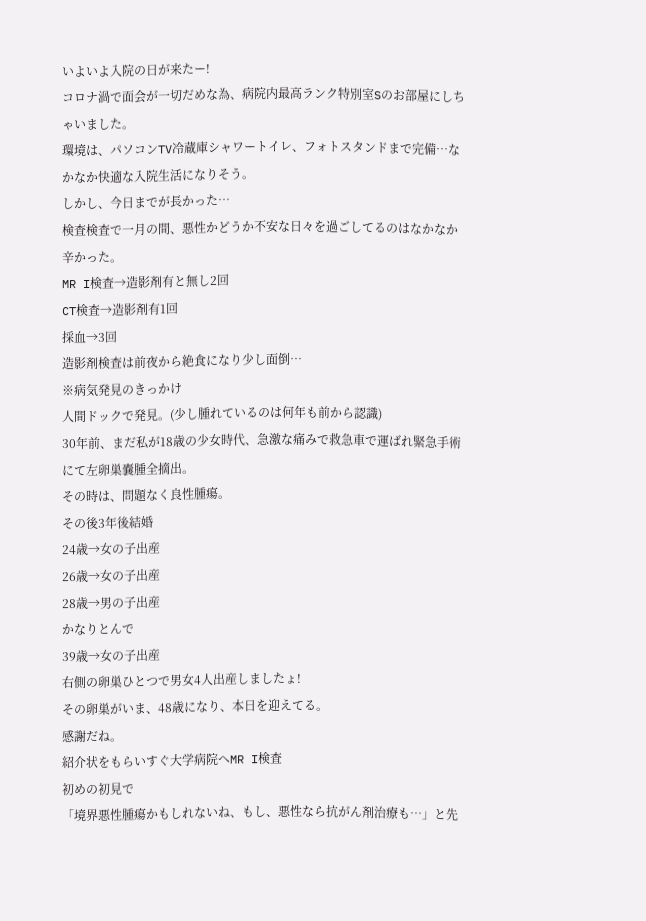いよいよ入院の日が来たー!
コロナ渦で面会が一切だめな為、病院内最高ランク特別室Sのお部屋にしちゃいました。
環境は、パソコンTV冷蔵庫シャワートイレ、フォトスタンドまで完備…なかなか快適な入院生活になりそう。
しかし、今日までが長かった…
検査検査で一月の間、悪性かどうか不安な日々を過ごしてるのはなかなか辛かった。
MR I検査→造影剤有と無し2回
CT検査→造影剤有1回
採血→3回
造影剤検査は前夜から絶食になり少し面倒…
※病気発見のきっかけ
人間ドックで発見。(少し腫れているのは何年も前から認識)
30年前、まだ私が18歳の少女時代、急激な痛みで救急車で運ばれ緊急手術にて左卵巣嚢腫全摘出。
その時は、問題なく良性腫瘍。
その後3年後結婚
24歳→女の子出産
26歳→女の子出産
28歳→男の子出産
かなりとんで
39歳→女の子出産
右側の卵巣ひとつで男女4人出産しましたょ!
その卵巣がいま、48歳になり、本日を迎えてる。
感謝だね。
紹介状をもらいすぐ大学病院へMR I検査
初めの初見で
「境界悪性腫瘍かもしれないね、もし、悪性なら抗がん剤治療も…」と先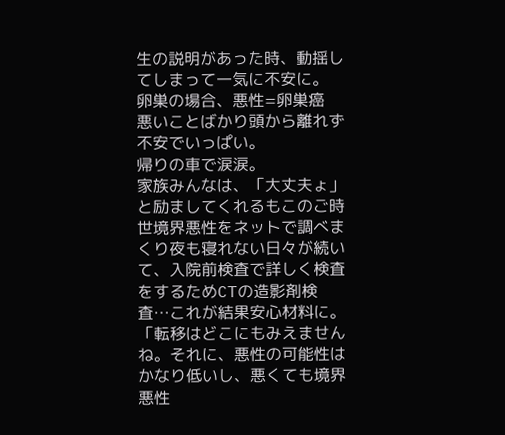生の説明があった時、動揺してしまって一気に不安に。
卵巣の場合、悪性=卵巣癌
悪いことばかり頭から離れず不安でいっぱい。
帰りの車で涙涙。
家族みんなは、「大丈夫ょ」と励ましてくれるもこのご時世境界悪性をネットで調べまくり夜も寝れない日々が続いて、入院前検査で詳しく検査をするためCTの造影剤検査…これが結果安心材料に。
「転移はどこにもみえませんね。それに、悪性の可能性はかなり低いし、悪くても境界悪性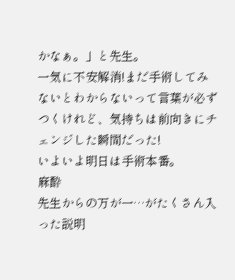かなぁ。」と先生。
一気に不安解消!まだ手術してみないとわからないって言葉が必ずつくけれど、気持ちは前向きにチェンジした瞬間だった!
いよいよ明日は手術本番。
麻酔
先生からの万が一…がたくさん入った説明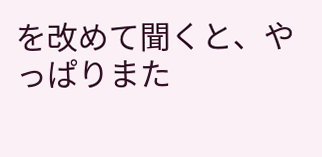を改めて聞くと、やっぱりまた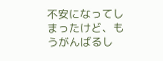不安になってしまったけど、もうがんばるし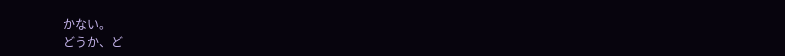かない。
どうか、ど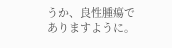うか、良性腫瘍でありますように。